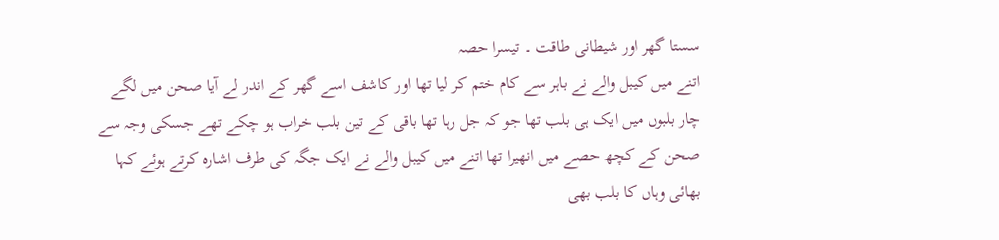سستا گھر اور شیطانی طاقت ۔ تیسرا حصہ
اتنے میں کیبل والے نے باہر سے کام ختم کر لیا تھا اور کاشف اسے گھر کے اندر لے آیا صحن میں لگے چار بلبوں میں ایک ہی بلب تھا جو کہ جل رہا تھا باقی کے تین بلب خراب ہو چکے تھے جسکی وجہ سے صحن کے کچھ حصے میں انھیرا تھا اتنے میں کیبل والے نے ایک جگہ کی طرف اشارہ کرتے ہوئے کہا بھائی وہاں کا بلب بھی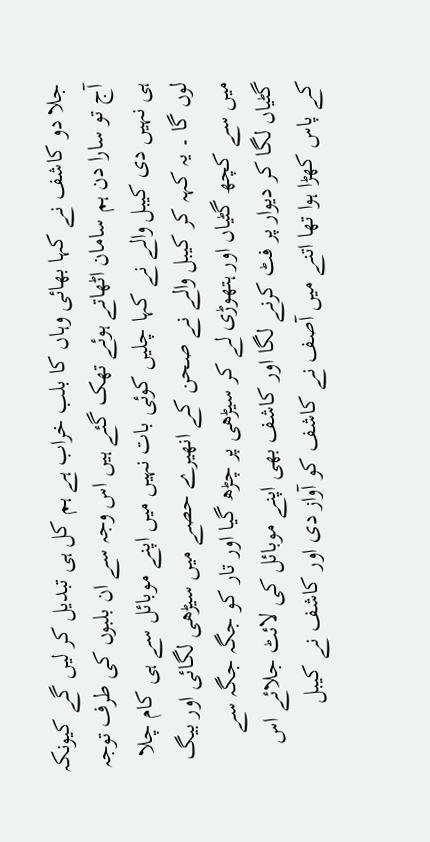جلا دو کاشف نے کہا بھائی وہاں کا بلب خراب ہے ہم کل ہی تبدیل کر لیں گے کیونکہ آج تو سارا دن ہم سامان اٹھاتے ہوئے تھک گئے ہیں اس وجہ سے ان بلبوں کی طرف توجہ ہی نہیں دی کیبل والے نے کہا چلیں کوئی بات نہیں میں اپنے موبائل سے ہی کام چلا لوں گا ۔ یہ کہہ کر کیبل والے نے صحن کے انھیرے حصے میں سیڑھی لگائی اور بیگ میں سے کچھ گٹیاں اور ہتھوڑی لے کر سیڑھی پر چڑھ گیا اور تار کو جگہ جگہ سے گٹیاں لگا کر دیوار پر فٹ کرنے لگا اور کاشف بھی اپنے موبائل کی لائٹ جلائے اس کے پاس کھڑا ہوا تھا اتنے میں آصف نے کاشف کو آواز دی اور کاشف نے کیبل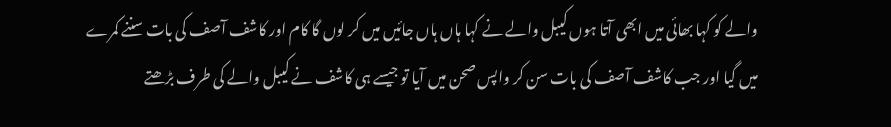والے کو کہا بھائی میں ابھی آتا ہوں کیبل والے نے کہا ہاں ہاں جائیں میں کر لوں گا کام اور کاشف آصف کی بات سننے کمرے میں گیا اور جب کاشف آصف کی بات سن کر واپس صحن میں آیا تو جیسے ہی کاشف نے کیبل والے کی طرف بڑھتے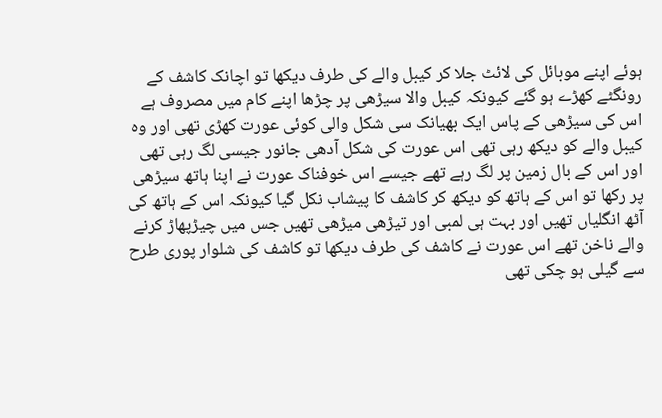ہوئے اپنے موبائل کی لائٹ جلا کر کیبل والے کی طرف دیکھا تو اچانک کاشف کے رونگٹے کھڑے ہو گئے کیونکہ کیبل والا سیڑھی پر چڑھا اپنے کام میں مصروف ہے اس کی سیڑھی کے پاس ایک بھیانک سی شکل والی کوئی عورت کھڑی تھی اور وہ کیبل والے کو دیکھ رہی تھی اس عورت کی شکل آدھی جانور جیسی لگ رہی تھی اور اس کے بال زمین پر لگ رہے تھے جیسے اس خوفناک عورت نے اپنا ہاتھ سیڑھی پر رکھا تو اس کے ہاتھ کو دیکھ کر کاشف کا پیشاب نکل گیا کیونکہ اس کے ہاتھ کی آٹھ انگلیاں تھیں اور بہت ہی لمبی اور تیڑھی میڑھی تھیں جس میں چیڑپھاڑ کرنے والے ناخن تھے اس عورت نے کاشف کی طرف دیکھا تو کاشف کی شلوار پوری طرح سے گیلی ہو چکی تھی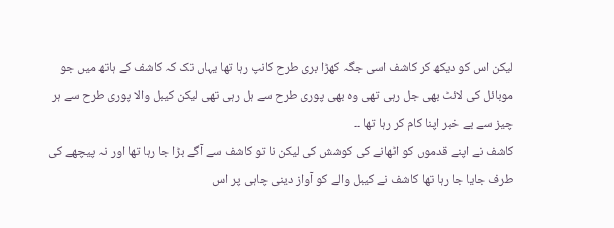لیکن اس کو دیکھ کر کاشف اسی جگہ کھڑا بری طرح کانپ رہا تھا یہاں تک کہ کاشف کے ہاتھ میں جو موبائل کی لائٹ بھی جل رہی تھی وہ بھی پوری طرح سے ہل رہی تھی لیکن کیبل والا پوری طرح سے ہر چیز سے بے خبر اپنا کام کر رہا تھا ۔۔
کاشف نے اپنے قدموں کو اٹھانے کی کوشش کی لیکن نا تو کاشف سے آگے بڑا جا رہا تھا اور نہ پیچھے کی طرف جایا جا رہا تھا کاشف نے کیبل والے کو آواز دینی چاہی پر اس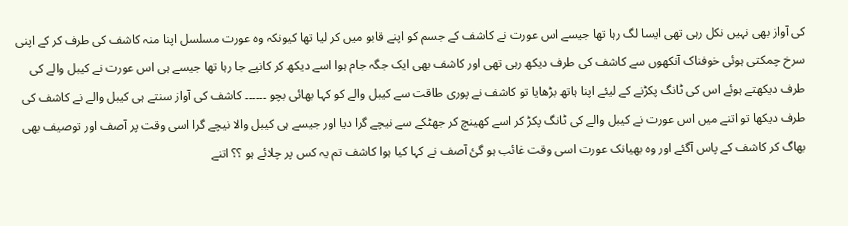کی آواز بھی نہیں نکل رہی تھی ایسا لگ رہا تھا جیسے اس عورت نے کاشف کے جسم کو اپنے قابو میں کر لیا تھا کیونکہ وہ عورت مسلسل اپنا منہ کاشف کی طرف کر کے اپنی سرخ چمکتی ہوئی خوفناک آنکھوں سے کاشف کی طرف دیکھ رہی تھی اور کاشف بھی ایک جگہ جام ہوا اسے دیکھ کر کانپے جا رہا تھا جیسے ہی اس عورت نے کیبل والے کی طرف دیکھتے ہوئے اس کی ٹانگ پکڑنے کے لیئے اپنا ہاتھ بڑھایا تو کاشف نے پوری طاقت سے کیبل والے کو کہا بھائی بچو ۔۔۔۔۔۔ کاشف کی آواز سنتے ہی کیبل والے نے کاشف کی طرف دیکھا تو اتنے میں اس عورت نے کیبل والے کی ٹانگ پکڑ کر اسے کھینچ کر جھٹکے سے نیچے گرا دیا اور جیسے ہی کیبل والا نیچے گرا اسی وقت پر آصف اور توصیف بھی بھاگ کر کاشف کے پاس آگئے اور وہ بھیانک عورت اسی وقت غائب ہو گئ آصف نے کہا کیا ہوا کاشف تم یہ کس پر چلائے ہو ؟؟ اتنے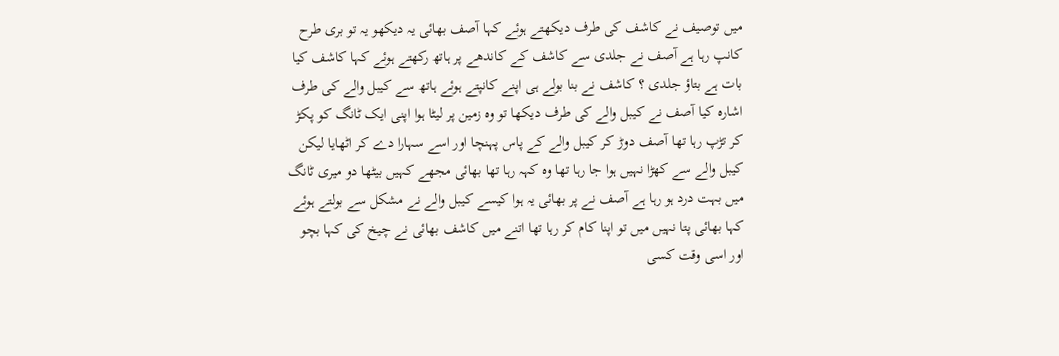میں توصیف نے کاشف کی طرف دیکھتے ہوئے کہا آصف بھائی یہ دیکھو یہ تو بری طرح کانپ رہا ہے آصف نے جلدی سے کاشف کے کاندھے پر ہاتھ رکھتے ہوئے کہا کاشف کیا بات ہے بتاؤ جلدی ؟ کاشف نے بنا بولے ہی اپنے کانپتے ہوئے ہاتھ سے کیبل والے کی طرف اشارہ کیا آصف نے کیبل والے کی طرف دیکھا تو وہ زمین پر لیٹا ہوا اپنی ایک ٹانگ کو پکڑ کر تڑپ رہا تھا آصف دوڑ کر کیبل والے کے پاس پہنچا اور اسے سہارا دے کر اٹھایا لیکن کیبل والے سے کھڑا نہیں ہوا جا رہا تھا وہ کہہ رہا تھا بھائی مجھے کہیں بیٹھا دو میری ٹانگ میں بہت درد ہو رہا ہے آصف نے پر بھائی یہ ہوا کیسے کیبل والے نے مشکل سے بولتے ہوئے کہا بھائی پتا نہیں میں تو اپنا کام کر رہا تھا اتنے میں کاشف بھائی نے چیخ کی کہا بچو اور اسی وقت کسی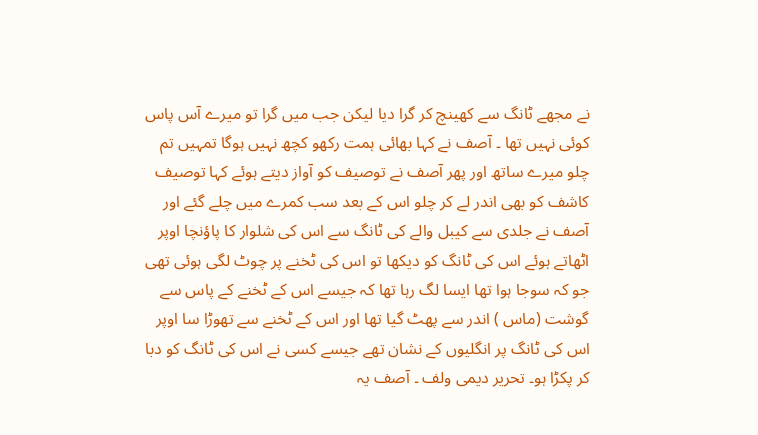نے مجھے ٹانگ سے کھینچ کر گرا دیا لیکن جب میں گرا تو میرے آس پاس کوئی نہیں تھا ۔ آصف نے کہا بھائی ہمت رکھو کچھ نہیں ہوگا تمہیں تم چلو میرے ساتھ اور پھر آصف نے توصیف کو آواز دیتے ہوئے کہا توصیف کاشف کو بھی اندر لے کر چلو اس کے بعد سب کمرے میں چلے گئے اور آصف نے جلدی سے کیبل والے کی ٹانگ سے اس کی شلوار کا پاؤنچا اوپر اٹھاتے ہوئے اس کی ٹانگ کو دیکھا تو اس کی ٹخنے پر چوٹ لگی ہوئی تھی جو کہ سوجا ہوا تھا ایسا لگ رہا تھا کہ جیسے اس کے ٹخنے کے پاس سے گوشت (ماس ) اندر سے پھٹ گیا تھا اور اس کے ٹخنے سے تھوڑا سا اوپر اس کی ٹانگ پر انگلیوں کے نشان تھے جیسے کسی نے اس کی ٹانگ کو دبا کر پکڑا ہو۔ تحریر دیمی ولف ۔ آصف یہ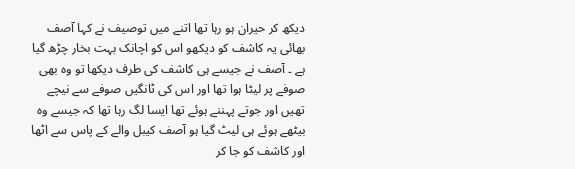دیکھ کر حیران ہو رہا تھا اتنے میں توصیف نے کہا آصف بھائی یہ کاشف کو دیکھو اس کو اچانک بہت بخار چڑھ گیا ہے ۔ آصف نے جیسے ہی کاشف کی طرف دیکھا تو وہ بھی صوفے پر لیٹا ہوا تھا اور اس کی ٹانگیں صوفے سے نیچے تھیں اور جوتے پہننے ہوئے تھا ایسا لگ رہا تھا کہ جیسے وہ بیٹھے ہوئے ہی لیٹ گیا ہو آصف کیبل والے کے پاس سے اٹھا اور کاشف کو جا کر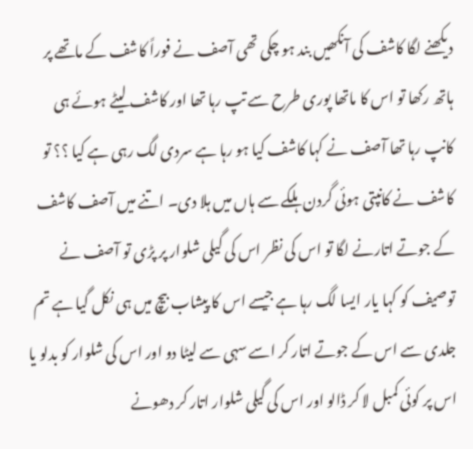دیکھنے لگا کاشف کی آنکھیں بند ہو چکی تھی آصف نے فوراً کاشف کے ماتھے پر ہاتھ رکھا تو اس کا ماتھا پوری طرح سے تپ رہا تھا اور کاشف لیٹے ہوئے ہی کانپ رہا تھا آصف نے کہا کاشف کیا ہو رہا ہے سردی لگ رہی ہے کیا ؟؟ تو کاشف نے کانپتی ہوئی گردن ہلکے سے ہاں میں ہلا دی۔ اتنے میں آصف کاشف کے جوتے اتارنے لگا تو اس کی نظر اس کی گیلی شلوار پر پڑی تو آصف نے توصیف کو کہا یار ایسا لگ رہا ہے جیسے اس کا پیشاب بیچ میں ہی نکل گیا ہے تم جلدی سے اس کے جوتے اتار کر اسے سہی سے لیٹا دو اور اس کی شلوار کو بدلو یا اس پر کوئی کمبل لا کر ڈالو اور اس کی گیلی شلوار اتار کر دھونے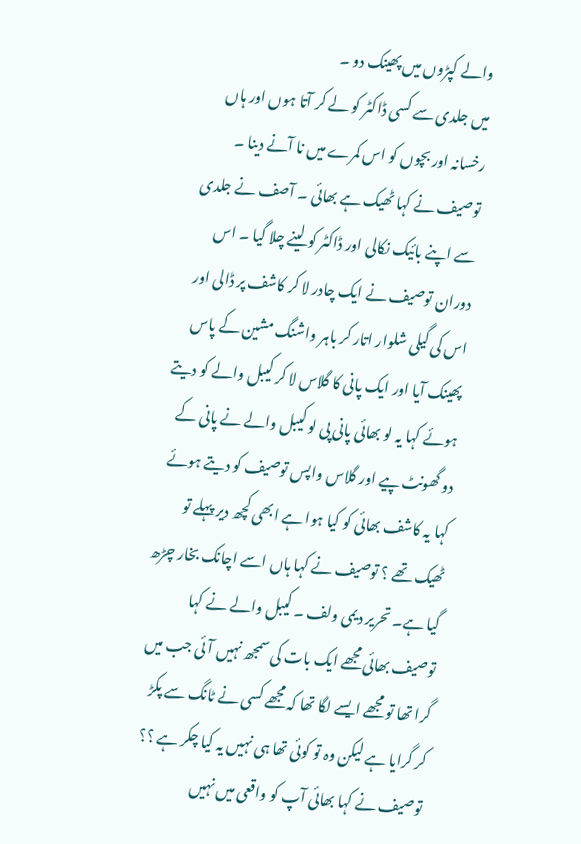والے کپڑوں میں پھینک دو ۔
میں جلدی سے کسی ڈاکٹر کو لے کر آتا ہوں اور ہاں رخسانہ اور بچوں کو اس کمرے میں نا آنے دینا ۔ توصیف نے کہا ٹھیک ہے بھائی ۔ آصف نے جلدی سے اپنے بائیک نکالی اور ڈاکٹر کو لینے چلا گیا ۔ اس دوران توصیف نے ایک چادر لا کر کاشف پر ڈالی اور اس کی گیلی شلوار اتار کر باہر واشنگ مشین کے پاس پھینک آیا اور ایک پانی کا گلاس لا کر کیبل والے کو دیتے ہوئے کہا یہ لو بھائی پانی پی لو کیبل والے نے پانی کے دو گھونٹ پیے اور گلاس واپس توصیف کو دیتے ہوئے کہا یہ کاشف بھائی کو کیا ہوا ہے ابھی کچھ دیر پہلے تو ٹھیک تھے ؟ توصیف نے کہا ہاں اسے اچانک بخار چڑھ گیا ہے۔ تحریر دیمی ولف ۔ کیبل والے نے کہا توصیف بھائی مجھے ایک بات کی سمجھ نہیں آئی جب میں گرا تھا تو مجھے ایسے لگا تھا کہ مجھے کسی نے ٹانگ سے پکڑ کر گرایا ہے لیکن وہ تو کوئی تھا ہی نہیں یہ کیا چکر ہے ؟؟ توصیف نے کہا بھائی آپ کو واقعی میں نہیں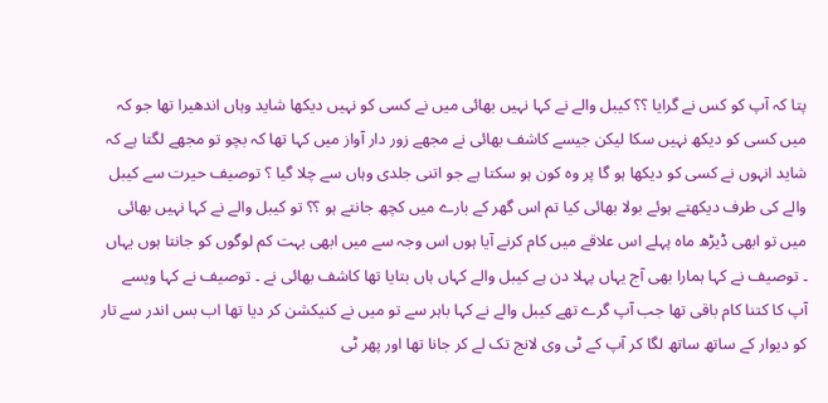پتا کہ آپ کو کس نے گرایا ؟؟ کیبل والے نے کہا نہیں بھائی میں نے کسی کو نہیں دیکھا شاید وہاں اندھیرا تھا جو کہ میں کسی کو دیکھ نہیں سکا لیکن جیسے کاشف بھائی نے مجھے زور دار آواز میں کہا تھا کہ بچو تو مجھے لگتا ہے کہ شاید انہوں نے کسی کو دیکھا ہو گا پر وہ کون ہو سکتا ہے جو اتنی جلدی وہاں سے چلا گیا ؟ توصیف حیرت سے کیبل والے کی طرف دیکھتے ہوئے بولا بھائی کیا تم اس گھر کے بارے میں کچھ جانتے ہو ؟؟ تو کیبل والے نے کہا نہیں بھائی میں تو ابھی ڈیڑھ ماہ پہلے اس علاقے میں کام کرنے آیا ہوں اس وجہ سے میں ابھی بہت کم لوگوں کو جانتا ہوں یہاں ۔ توصیف نے کہا ہمارا بھی آج یہاں پہلا دن ہے کیبل والے کہاں ہاں بتایا تھا کاشف بھائی نے ۔ توصیف نے کہا ویسے آپ کا کتنا کام باقی تھا جب آپ گرے تھے کیبل والے نے کہا باہر سے تو میں نے کنیکشن کر دیا تھا اب بس اندر سے تار کو دیوار کے ساتھ ساتھ لگا کر آپ کے ٹی وی لانج تک لے کر جانا تھا اور پھر ٹی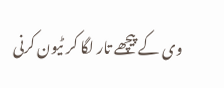وی کے پیچھے تار لگا کر ٹیون کرنی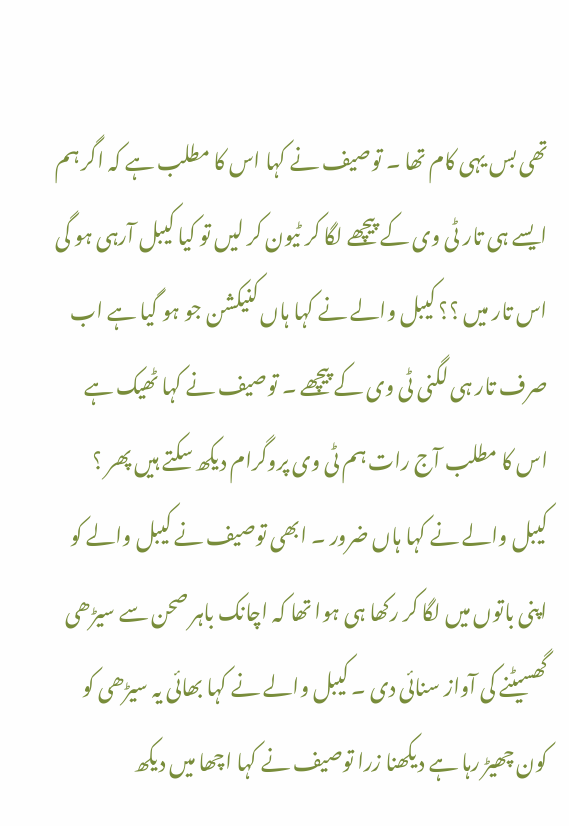تھی بس یہی کام تھا ۔ توصیف نے کہا اس کا مطلب ہے کہ اگر ہم ایسے ہی تار ٹی وی کے پیچھے لگا کر ٹیون کر لیں تو کیا کیبل آرہی ہو گی اس تار میں ؟؟ کیبل والے نے کہا ہاں کنیکشن جو ہو گیا ہے اب صرف تار ہی لگنی ٹی وی کے پیچھے ۔ توصیف نے کہا ٹھیک ہے اس کا مطلب آج رات ہم ٹی وی پروگرام دیکھ سکتے ہیں پھر ؟ کیبل والے نے کہا ہاں ضرور ۔ ابھی توصیف نے کیبل والے کو اپنی باتوں میں لگا کر رکھا ہی ہوا تھا کہ اچانک باہر صحن سے سیڑھی گھسیٹنے کی آواز سنائی دی ۔ کیبل والے نے کہا بھائی یہ سیڑھی کو کون چھیڑ رہا ہے دیکھنا زرا توصیف نے کہا اچھا میں دیکھ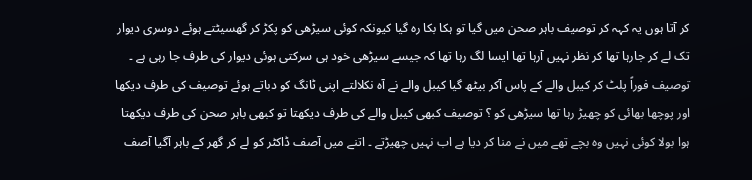کر آتا ہوں یہ کہہ کر توصیف باہر صحن میں گیا تو ہکا بکا رہ گیا کیونکہ کوئی سیڑھی کو پکڑ کر گھسیٹتے ہوئے دوسری دیوار تک لے کر جارہا تھا کر نظر نہیں آرہا تھا ایسا لگ رہا تھا کہ جیسے سیڑھی خود ہی سرکتی ہوئی دیوار کی طرف جا رہی ہے ۔ توصیف فوراً پلٹ کر کیبل والے کے پاس آکر بیٹھ گیا کیبل والے نے آہ نکلالتے اپنی ٹانگ کو دباتے ہوئے توصیف کی طرف دیکھا اور پوچھا بھائی کو چھیڑ رہا تھا سیڑھی کو ؟ توصیف کبھی کیبل والے کی طرف دیکھتا تو کبھی باہر صحن کی طرف دیکھتا ہوا بولا کوئی نہیں وہ بچے تھے میں نے منا کر دیا ہے اب نہیں چھیڑتے ۔ اتنے میں آصف ڈاکٹر کو لے کر گھر کے باہر آگیا آصف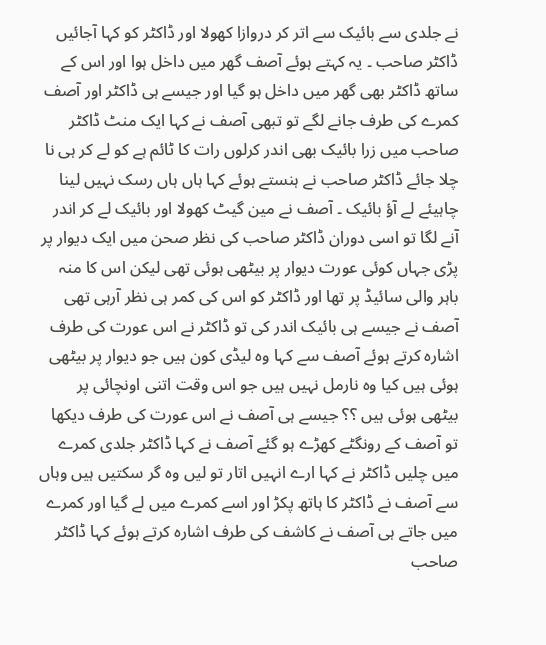نے جلدی سے بائیک سے اتر کر دروازا کھولا اور ڈاکٹر کو کہا آجائیں ڈاکٹر صاحب ۔ یہ کہتے ہوئے آصف گھر میں داخل ہوا اور اس کے ساتھ ڈاکٹر بھی گھر میں داخل ہو گیا اور جیسے ہی ڈاکٹر اور آصف کمرے کی طرف جانے لگے تو تبھی آصف نے کہا ایک منٹ ڈاکٹر صاحب میں زرا بائیک بھی اندر کرلوں رات کا ٹائم ہے کو لے کر ہی نا چلا جائے ڈاکٹر صاحب نے ہنستے ہوئے کہا ہاں ہاں رسک نہیں لینا چاہیئے لے آؤ بائیک ۔ آصف نے مین گیٹ کھولا اور بائیک لے کر اندر آنے لگا تو اسی دوران ڈاکٹر صاحب کی نظر صحن میں ایک دیوار پر پڑی جہاں کوئی عورت دیوار پر بیٹھی ہوئی تھی لیکن اس کا منہ باہر والی سائیڈ پر تھا اور ڈاکٹر کو اس کی کمر ہی نظر آرہی تھی آصف نے جیسے ہی بائیک اندر کی تو ڈاکٹر نے اس عورت کی طرف اشارہ کرتے ہوئے آصف سے کہا وہ لیڈی کون ہیں جو دیوار پر بیٹھی ہوئی ہیں کیا وہ نارمل نہیں ہیں جو اس وقت اتنی اونچائی پر بیٹھی ہوئی ہیں ؟؟ جیسے ہی آصف نے اس عورت کی طرف دیکھا تو آصف کے رونگٹے کھڑے ہو گئے آصف نے کہا ڈاکٹر جلدی کمرے میں چلیں ڈاکٹر نے کہا ارے انہیں اتار تو لیں وہ گر سکتیں ہیں وہاں سے آصف نے ڈاکٹر کا ہاتھ پکڑ اور اسے کمرے میں لے گیا اور کمرے میں جاتے ہی آصف نے کاشف کی طرف اشارہ کرتے ہوئے کہا ڈاکٹر صاحب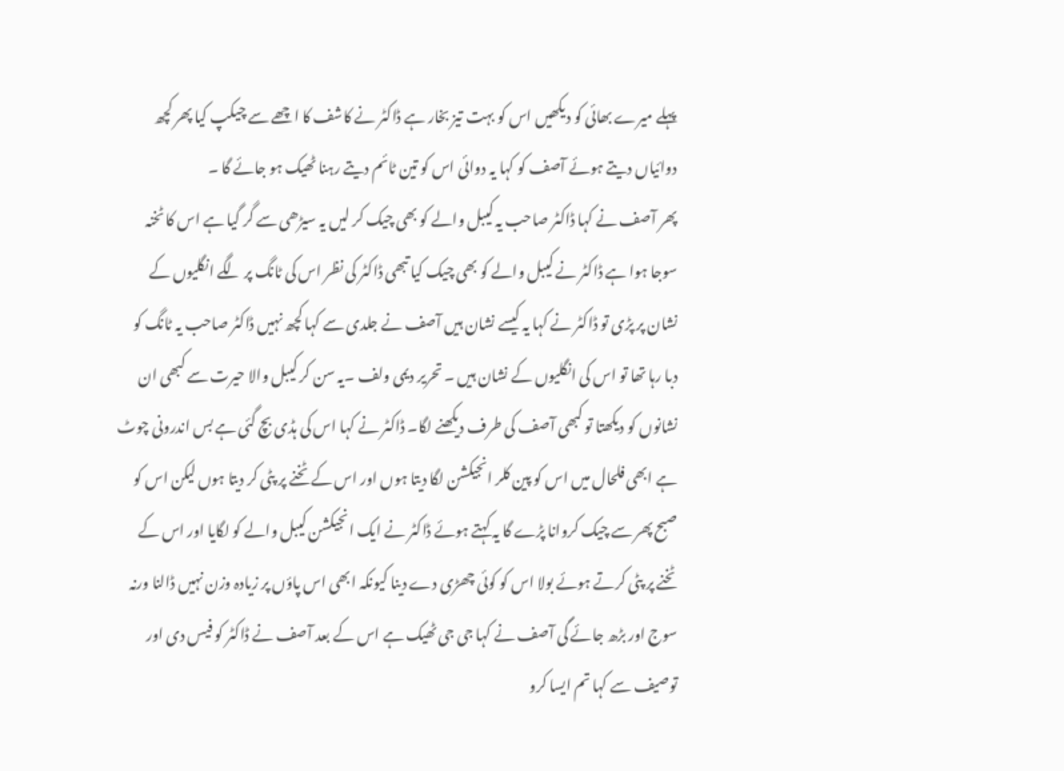پہلے میرے بھائی کو دیکھیں اس کو بہت تیز بخار ہے ڈاکٹر نے کاشف کا اچھے سے چیکپ کیا پھر کچھ دوائیاں دیتے ہوئے آصف کو کہا یہ دوائی اس کو تین ٹائم دیتے رہنا ٹھیک ہو جائے گا ۔
پھر آصف نے کہا ڈاکٹر صاحب یہ کیبل والے کو بھی چیک کر لیں یہ سیڑھی سے گر گیا ہے اس کا ٹخنہ سوجا ہوا ہے ڈاکٹر نے کیبل والے کو بھی چیک کیا تبھی ڈاکٹر کی نظر اس کی ٹانگ پر لگے انگلیوں کے نشان پر پڑی تو ڈاکٹر نے کہا یہ کیسے نشان ہیں آصف نے جلدی سے کہا کچھ نہیں ڈاکٹر صاحب یہ ٹانگ کو دبا رہا تھا تو اس کی انگلیوں کے نشان ہیں ۔ تحریر دیمی ولف ۔یہ سن کر کیبل والا حیرت سے کبھی ان نشانوں کو دیکھتا تو کبھی آصف کی طرف دیکھنے لگا۔ ڈاکٹر نے کہا اس کی ہڈی بچ گئی ہے بس اندرونی چوٹ ہے ابھی فلحال میں اس کو پین کلر انجیکشن لگا دیتا ہوں اور اس کے ٹخنے پر پٹی کر دیتا ہوں لیکن اس کو صبح پھر سے چیک کروانا پڑے گا یہ کہتے ہوئے ڈاکٹر نے ایک انجیکشن کیبل والے کو لگایا اور اس کے ٹخنے پر پٹی کرتے ہوئے بولا اس کو کوئی چھڑی دے دینا کیونکہ ابھی اس پاؤں پر زیادہ وزن نہیں ڈالنا ورنہ سوج اور بڑھ جائے گی آصف نے کہا جی جی ٹھیک ہے اس کے بعد آصف نے ڈاکٹر کو فیس دی اور توصیف سے کہا تم ایسا کرو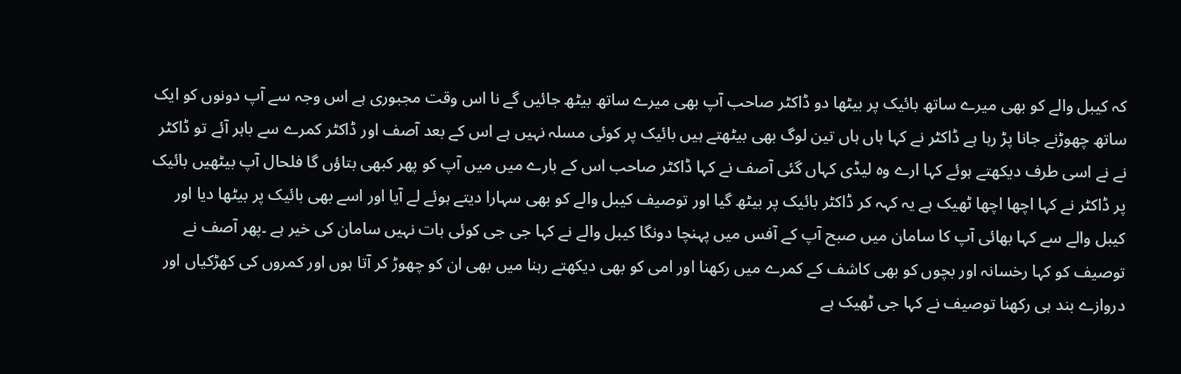کہ کیبل والے کو بھی میرے ساتھ بائیک پر بیٹھا دو ڈاکٹر صاحب آپ بھی میرے ساتھ بیٹھ جائیں گے نا اس وقت مجبوری ہے اس وجہ سے آپ دونوں کو ایک ساتھ چھوڑنے جانا پڑ رہا ہے ڈاکٹر نے کہا ہاں ہاں تین لوگ بھی بیٹھتے ہیں بائیک پر کوئی مسلہ نہیں ہے اس کے بعد آصف اور ڈاکٹر کمرے سے باہر آئے تو ڈاکٹر نے نے اسی طرف دیکھتے ہوئے کہا ارے وہ لیڈی کہاں گئی آصف نے کہا ڈاکٹر صاحب اس کے بارے میں میں آپ کو پھر کبھی بتاؤں گا فلحال آپ بیٹھیں بائیک پر ڈاکٹر نے کہا اچھا اچھا ٹھیک ہے یہ کہہ کر ڈاکٹر بائیک پر بیٹھ گیا اور توصیف کیبل والے کو بھی سہارا دیتے ہوئے لے آیا اور اسے بھی بائیک پر بیٹھا دیا اور کیبل والے سے کہا بھائی آپ کا سامان میں صبح آپ کے آفس میں پہنچا دونگا کیبل والے نے کہا جی جی کوئی بات نہیں سامان کی خیر ہے ۔پھر آصف نے توصیف کو کہا رخسانہ اور بچوں کو بھی کاشف کے کمرے میں رکھنا اور امی کو بھی دیکھتے رہنا میں بھی ان کو چھوڑ کر آتا ہوں اور کمروں کی کھڑکیاں اور دروازے بند ہی رکھنا توصیف نے کہا جی ٹھیک ہے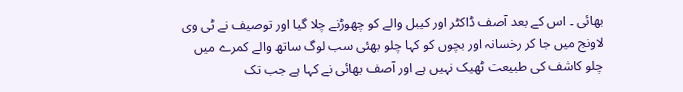بھائی ۔ اس کے بعد آصف ڈاکٹر اور کیبل والے کو چھوڑنے چلا گیا اور توصیف نے ٹی وی لاونج میں جا کر رخسانہ اور بچوں کو کہا چلو بھئی سب لوگ ساتھ والے کمرے میں چلو کاشف کی طبیعت ٹھیک نہیں ہے اور آصف بھائی نے کہا ہے جب تک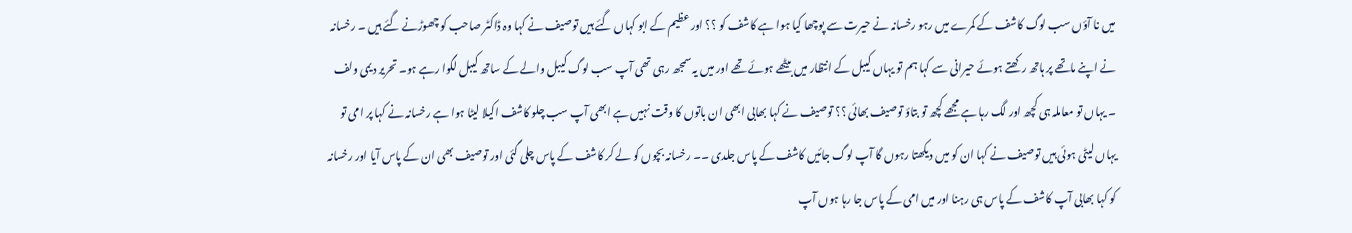میں نا آؤں سب لوگ کاشف کے کمرے میں رہو رخسانہ نے حیرت سے پوچھا کیا ہوا ہے کاشف کو ؟؟ اور عظیم کے ابو کہاں گئے ہیں توصیف نے کہا وہ ڈاکٹر صاحب کو چھوڑنے گئے ہیں ۔ رخسانہ نے اپنے ماتھے پر ہاتھ رکھتے ہوئے حیرانی سے کہا ہم تو یہاں کیبل کے انتظار میں بیٹھے ہوئے تھے اور میں یہ سمجھ رہی تھی آپ سب لوگ کیبل والے کے ساتھ کیبل لگوا رہے ہو۔ تحریر دیمی ولف ۔ یہاں تو معاملہ ہی کچھ اور لگ رہا ہے مجھے کچھ تو بتاؤ توصیف بھائی ؟؟ توصیف نے کہا بھابی ابھی ان باتوں کا وقت نہیں ہے ابھی آپ سب چلو کاشف اکیلا لیٹا ہوا ہے رخسانہ نے کہا پر امی تو یہاں لیٹی ہوئی ہیں توصیف نے کہا ان کو میں دیکھتا رہوں گا آپ لوگ جائیں کاشف کے پاس جلدی ۔۔ رخسانہ بچوں کو لے کر کاشف کے پاس چلی گئی اور توصیف بھی ان کے پاس آیا اور رخسانہ کو کہا بھابی آپ کاشف کے پاس ہی رہنا اور میں امی کے پاس جا رہا ہوں آپ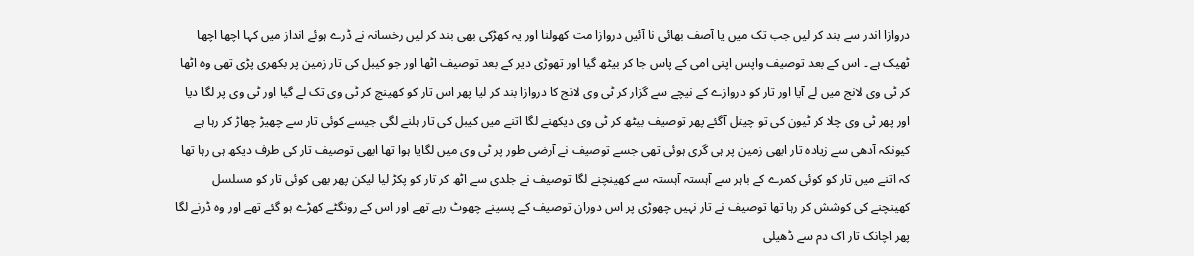دروازا اندر سے بند کر لیں جب تک میں یا آصف بھائی نا آئیں دروازا مت کھولنا اور یہ کھڑکی بھی بند کر لیں رخسانہ نے ڈرے ہوئے انداز میں کہا اچھا اچھا ٹھیک ہے ۔ اس کے بعد توصیف واپس اپنی امی کے پاس جا کر بیٹھ گیا اور تھوڑی دیر کے بعد توصیف اٹھا اور جو کیبل کی تار زمین پر بکھری پڑی تھی وہ اٹھا کر ٹی وی لانج میں لے آیا اور تار کو دروازے کے نیچے سے گزار کر ٹی وی لانج کا دروازا بند کر لیا پھر اس تار کو کھینچ کر ٹی وی تک لے گیا اور ٹی وی پر لگا دیا اور پھر ٹی وی چلا کر ٹیون کی تو چینل آگئے پھر توصیف بیٹھ کر ٹی وی دیکھنے لگا اتنے میں کیبل کی تار ہلنے لگی جیسے کوئی تار سے چھیڑ چھاڑ کر رہا ہے کیونکہ آدھی سے زیادہ تار ابھی زمین پر ہی گری ہوئی تھی جسے توصیف نے آرضی طور پر ٹی وی میں لگایا ہوا تھا ابھی توصیف تار کی طرف دیکھ ہی رہا تھا کہ اتنے میں تار کو کوئی کمرے کے باہر سے آہستہ آہستہ سے کھینچنے لگا توصیف نے جلدی سے اٹھ کر تار کو پکڑ لیا لیکن پھر بھی کوئی تار کو مسلسل کھینچنے کی کوشش کر رہا تھا توصیف نے تار نہیں چھوڑی پر اس دوران توصیف کے پسینے چھوٹ رہے تھے اور اس کے رونگٹے کھڑے ہو گئے تھے اور وہ ڈرنے لگا پھر اچانک تار اک دم سے ڈھیلی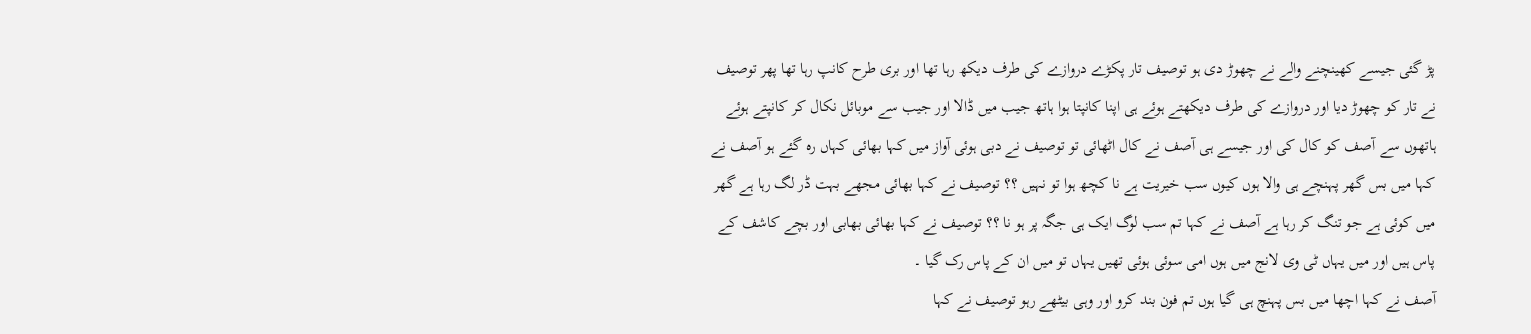پڑ گئی جیسے کھینچنے والے نے چھوڑ دی ہو توصیف تار پکڑے دروازے کی طرف دیکھ رہا تھا اور بری طرح کانپ رہا تھا پھر توصیف نے تار کو چھوڑ دیا اور دروازے کی طرف دیکھتے ہوئے ہی اپنا کانپتا ہوا ہاتھ جیب میں ڈالا اور جیب سے موبائل نکال کر کانپتے ہوئے ہاتھوں سے آصف کو کال کی اور جیسے ہی آصف نے کال اٹھائی تو توصیف نے دبی ہوئی آواز میں کہا بھائی کہاں رہ گئے ہو آصف نے کہا میں بس گھر پہنچے ہی والا ہوں کیوں سب خیریت ہے نا کچھ ہوا تو نہیں ؟؟ توصیف نے کہا بھائی مجھے بہت ڈر لگ رہا ہے گھر میں کوئی ہے جو تنگ کر رہا ہے آصف نے کہا تم سب لوگ ایک ہی جگہ پر ہو نا ؟؟ توصیف نے کہا بھائی بھابی اور بچے کاشف کے پاس ہیں اور میں یہاں ٹی وی لانج میں ہوں امی سوئی ہوئی تھیں یہاں تو میں ان کے پاس رک گیا ۔
آصف نے کہا اچھا میں بس پہنچ ہی گیا ہوں تم فون بند کرو اور وہی بیٹھے رہو توصیف نے کہا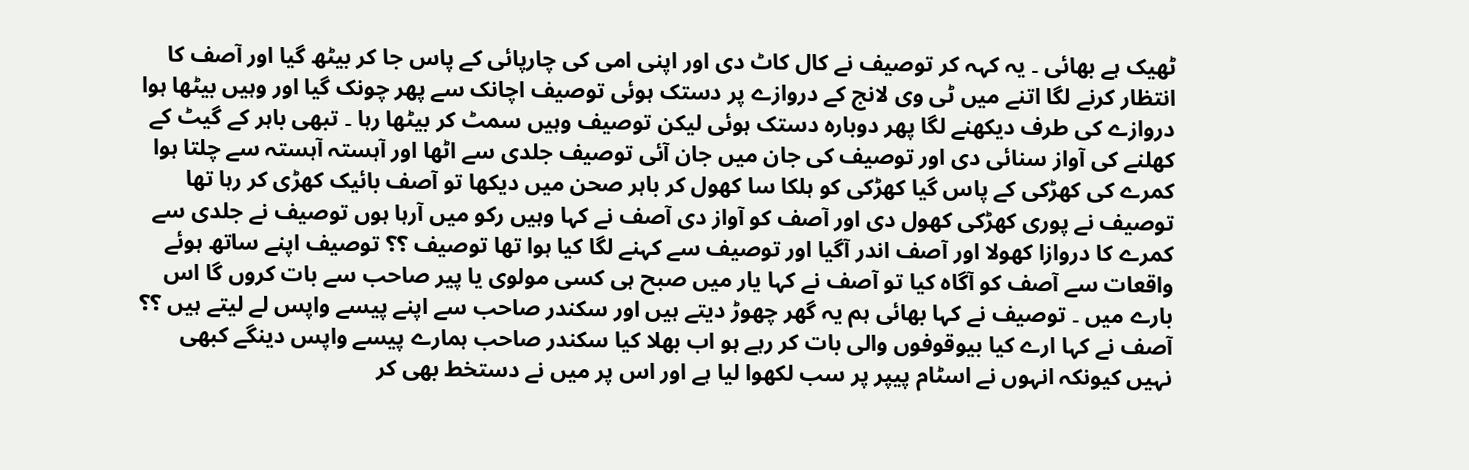ٹھیک ہے بھائی ۔ یہ کہہ کر توصیف نے کال کاٹ دی اور اپنی امی کی چارپائی کے پاس جا کر بیٹھ گیا اور آصف کا انتظار کرنے لگا اتنے میں ٹی وی لانج کے دروازے پر دستک ہوئی توصیف اچانک سے پھر چونک گیا اور وہیں بیٹھا ہوا دروازے کی طرف دیکھنے لگا پھر دوبارہ دستک ہوئی لیکن توصیف وہیں سمٹ کر بیٹھا رہا ۔ تبھی باہر کے گیٹ کے کھلنے کی آواز سنائی دی اور توصیف کی جان میں جان آئی توصیف جلدی سے اٹھا اور آہستہ آہستہ سے چلتا ہوا کمرے کی کھڑکی کے پاس گیا کھڑکی کو ہلکا سا کھول کر باہر صحن میں دیکھا تو آصف بائیک کھڑی کر رہا تھا توصیف نے پوری کھڑکی کھول دی اور آصف کو آواز دی آصف نے کہا وہیں رکو میں آرہا ہوں توصیف نے جلدی سے کمرے کا دروازا کھولا اور آصف اندر آگیا اور توصیف سے کہنے لگا کیا ہوا تھا توصیف ؟؟ توصیف اپنے ساتھ ہوئے واقعات سے آصف کو آگاہ کیا تو آصف نے کہا یار میں صبح ہی کسی مولوی یا پیر صاحب سے بات کروں گا اس بارے میں ۔ توصیف نے کہا بھائی ہم یہ گھر چھوڑ دیتے ہیں اور سکندر صاحب سے اپنے پیسے واپس لے لیتے ہیں ؟؟ آصف نے کہا ارے کیا بیوقوفوں والی بات کر رہے ہو اب بھلا کیا سکندر صاحب ہمارے پیسے واپس دینگے کبھی نہیں کیونکہ انہوں نے اسٹام پیپر پر سب لکھوا لیا ہے اور اس پر میں نے دستخط بھی کر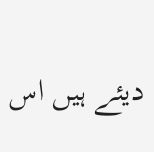دیئے ہیں اس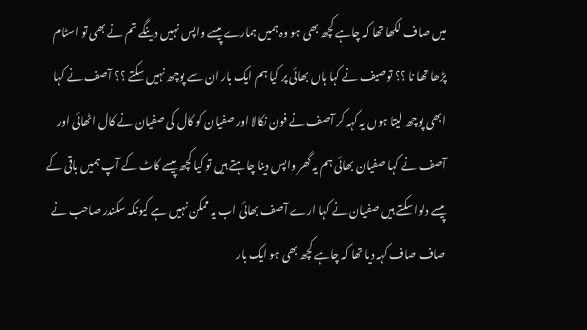میں صاف لکھا تھا کہ چاہے کچھ بھی ہو وہ ہمیں ہمارے پیسے واپس نہیں دینگے تم نے بھی تو اسٹام پڑھا تھا نا ؟؟ توصیف نے کہا ہاں بھائی پر کیا ہم ایک بار ان سے پوچھ نہیں سکتے ؟؟ آصف نے کہا ابھی پوچھ لیتا ہوں یہ کہہ کر آصف نے فون نکالا اور صفیان کو کال کی صفیان نے کال اٹھائی اور آصف نے کہا صفیان بھائی ہم یہ گھر واپس دینا چاہتے ہیں تو کیا کچھ پیسے کاٹ کے آپ ہمیں باقی کے پیسے دلوا سکتے ہیں صفیان نے کہا ارے آصف بھائی اب یہ ممکن نہیں ہے کیونکہ سکندر صاحب نے صاف صاف کہہ دیا تھا کہ چاہے کچھ بھی ہو ایک بار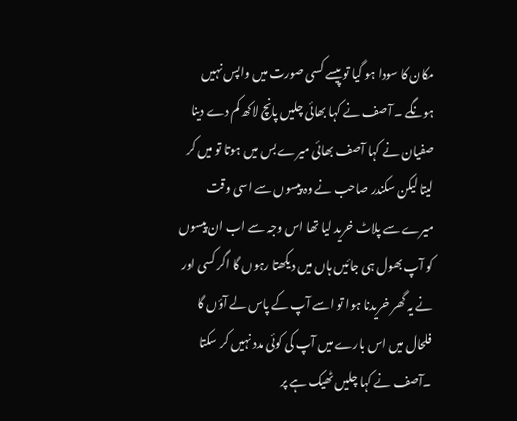مکان کا سودا ہو گیا تو پیسے کسی صورت میں واپس نہیں ہونگے ۔ آصف نے کہا بھائی چلیں پانچ لاکھ کم دے دینا صفیان نے کہا آصف بھائی میرے بس میں ہوتا تو میں کر لیتا لیکن سکندر صاحب نے وہ پیسوں سے اسی وقت میرے سے پلاٹ خرید لیا تھا اس وجہ سے اب ان پیسوں کو آپ بھول ہی جائیں ہاں میں دیکھتا رہوں گا اگر کسی اور نے یہ گھر خریدنا ہوا تو اسے آپ کے پاس لے آؤں گا فلحال میں اس بارے میں آپ کی کوئی مدد نہیں کر سکتا ۔آصف نے کہا چلیں ٹھیک ہے پر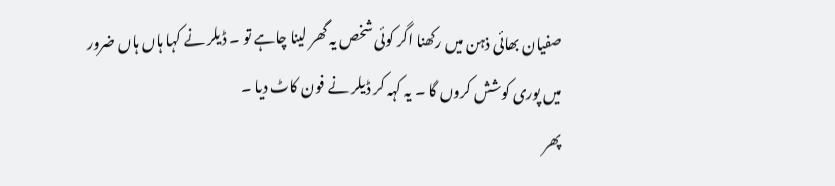صفیان بھائی ذہن میں رکھنا اگر کوئی شخص یہ گھر لینا چاہے تو ۔ ڈیلر نے کہا ہاں ہاں ضرور میں پوری کوشش کروں گا ۔ یہ کہہ کر ڈیلر نے فون کاٹ دیا ۔
پھر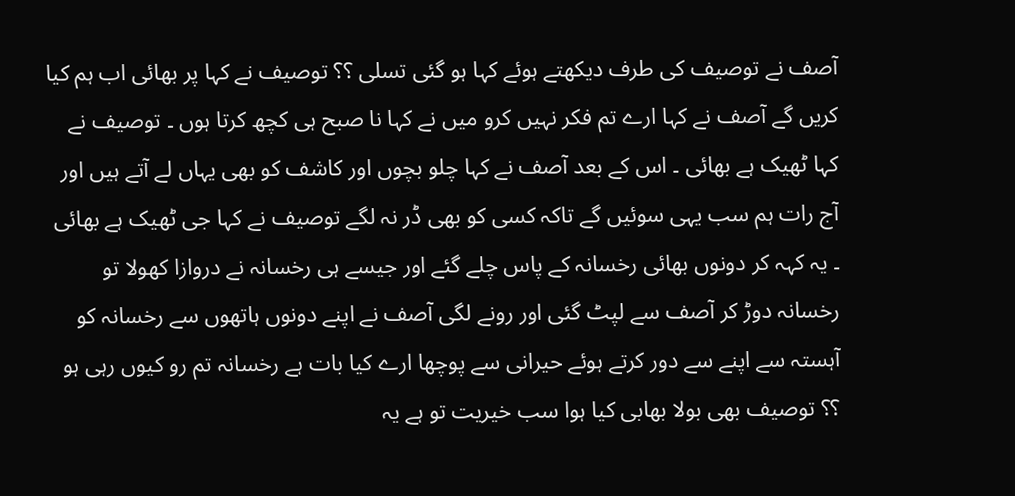آصف نے توصیف کی طرف دیکھتے ہوئے کہا ہو گئی تسلی ؟؟ توصیف نے کہا پر بھائی اب ہم کیا کریں گے آصف نے کہا ارے تم فکر نہیں کرو میں نے کہا نا صبح ہی کچھ کرتا ہوں ۔ توصیف نے کہا ٹھیک ہے بھائی ۔ اس کے بعد آصف نے کہا چلو بچوں اور کاشف کو بھی یہاں لے آتے ہیں اور آج رات ہم سب یہی سوئیں گے تاکہ کسی کو بھی ڈر نہ لگے توصیف نے کہا جی ٹھیک ہے بھائی ۔ یہ کہہ کر دونوں بھائی رخسانہ کے پاس چلے گئے اور جیسے ہی رخسانہ نے دروازا کھولا تو رخسانہ دوڑ کر آصف سے لپٹ گئی اور رونے لگی آصف نے اپنے دونوں ہاتھوں سے رخسانہ کو آہستہ سے اپنے سے دور کرتے ہوئے حیرانی سے پوچھا ارے کیا بات ہے رخسانہ تم رو کیوں رہی ہو ؟؟ توصیف بھی بولا بھابی کیا ہوا سب خیریت تو ہے یہ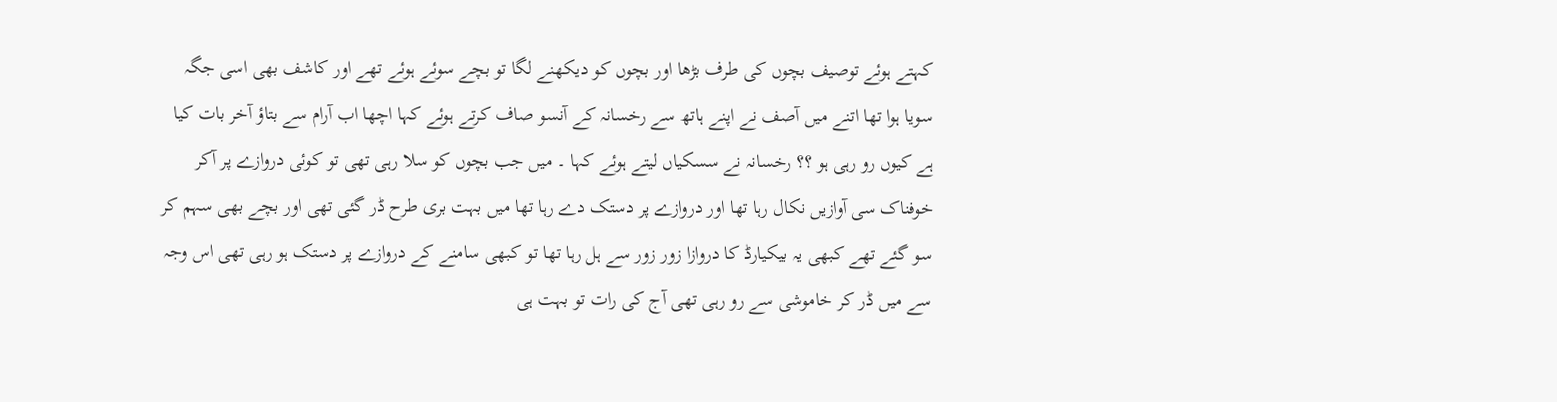کہتے ہوئے توصیف بچوں کی طرف بڑھا اور بچوں کو دیکھنے لگا تو بچے سوئے ہوئے تھے اور کاشف بھی اسی جگہ سویا ہوا تھا اتنے میں آصف نے اپنے ہاتھ سے رخسانہ کے آنسو صاف کرتے ہوئے کہا اچھا اب آرام سے بتاؤ آخر بات کیا ہے کیوں رو رہی ہو ؟؟ رخسانہ نے سسکیاں لیتے ہوئے کہا ۔ میں جب بچوں کو سلا رہی تھی تو کوئی دروازے پر آکر خوفناک سی آوازیں نکال رہا تھا اور دروازے پر دستک دے رہا تھا میں بہت بری طرح ڈر گئی تھی اور بچے بھی سہم کر سو گئے تھے کبھی یہ بیکیارڈ کا دروازا زور زور سے ہل رہا تھا تو کبھی سامنے کے دروازے پر دستک ہو رہی تھی اس وجہ سے میں ڈر کر خاموشی سے رو رہی تھی آج کی رات تو بہت ہی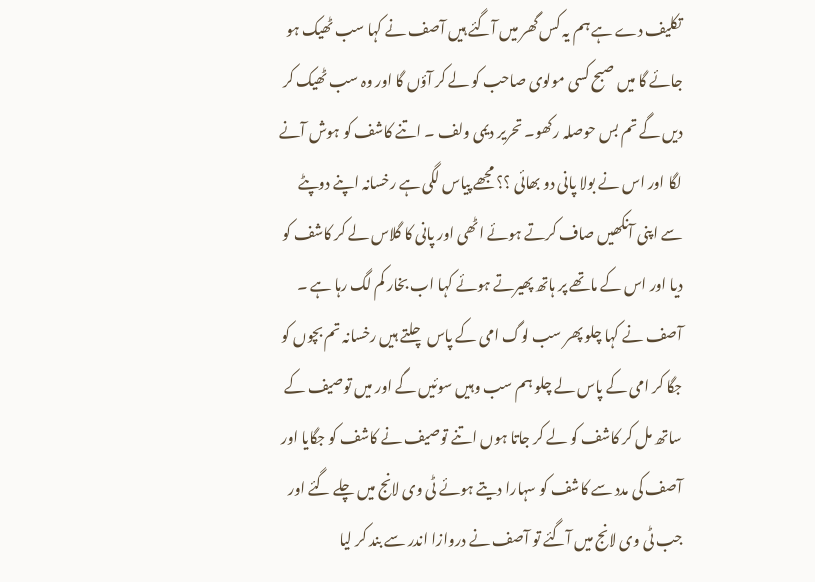تکلیف دے ہے ہم یہ کس گھر میں آگئے ہیں آصف نے کہا سب ٹھیک ہو جائے گا میں صبح کسی مولوی صاحب کو لے کر آؤں گا اور وہ سب ٹھیک کر دیں گے تم بس حوصلہ رکھو۔ تحریر دیمی ولف ۔ اتنے کاشف کو ہوش آنے لگا اور اس نے بولا پانی دو بھائی ؟؟ مجھے پیاس لگی ہے رخسانہ اپنے دوپٹے سے اپنی آنکھیں صاف کرتے ہوئے اٹھی اور پانی کا گلاس لے کر کاشف کو دیا اور اس کے ماتھے پر ہاتھ پھیرتے ہوئے کہا اب بخار کم لگ رہا ہے ۔ آصف نے کہا چلو پھر سب لوگ امی کے پاس چلتے ہیں رخسانہ تم بچوں کو جگا کر امی کے پاس لے چلو ہم سب وہیں سوئیں گے اور میں توصیف کے ساتھ مل کر کاشف کو لے کر جاتا ہوں اتنے توصیف نے کاشف کو جگایا اور آصف کی مدد سے کاشف کو سہارا دیتے ہوئے ٹی وی لانج میں چلے گئے اور جب ٹی وی لانج میں آگئے تو آصف نے دروازا اندر سے بند کر لیا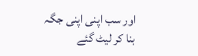اور سب اپنی اپنی جگہ بنا کر لیٹ گئے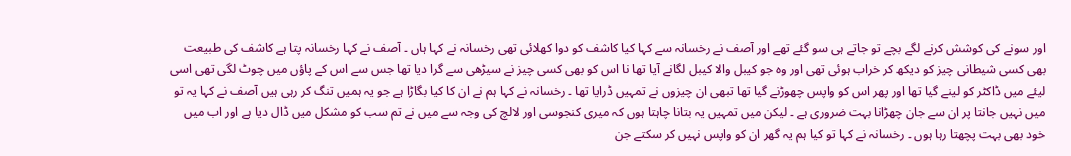اور سونے کی کوشش کرنے لگے بچے تو جاتے ہی سو گئے تھے اور آصف نے رخسانہ سے کہا کیا کاشف کو دوا کھلائی تھی رخسانہ نے کہا ہاں ۔ آصف نے کہا رخسانہ پتا ہے کاشف کی طبیعت بھی کسی شیطانی چیز کو دیکھ کر خراب ہوئی تھی اور وہ جو کیبل والا کیبل لگانے آیا تھا نا اس کو بھی کسی چیز نے سیڑھی سے گرا دیا تھا جس سے اس کے پاؤں میں چوٹ لگی تھی اسی لیئے میں ڈاکٹر کو لینے گیا تھا اور پھر اس کو واپس چھوڑنے گیا تھا تبھی ان چیزوں نے تمہیں ڈرایا تھا ۔ رخسانہ نے کہا ہم نے ان کا کیا بگاڑا ہے جو یہ ہمیں تنگ کر رہی ہیں آصف نے کہا یہ تو میں نہیں جانتا پر ان سے جان چھڑانا بہت ضروری ہے ۔ لیکن میں تمہیں یہ بتانا چاہتا ہوں کہ میری کنجوسی اور لالچ کی وجہ سے میں نے تم سب کو مشکل میں ڈال دیا ہے اور اب میں خود بھی بہت پچھتا رہا ہوں ۔ رخسانہ نے کہا تو کیا ہم یہ گھر ان کو واپس نہیں کر سکتے جن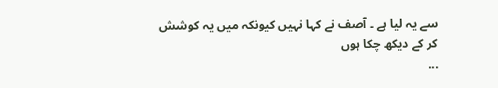سے یہ لیا ہے ۔ آصف نے کہا نہیں کیونکہ میں یہ کوشش کر کے دیکھ چکا ہوں
...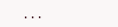...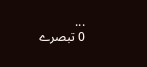...
0 تبصرے